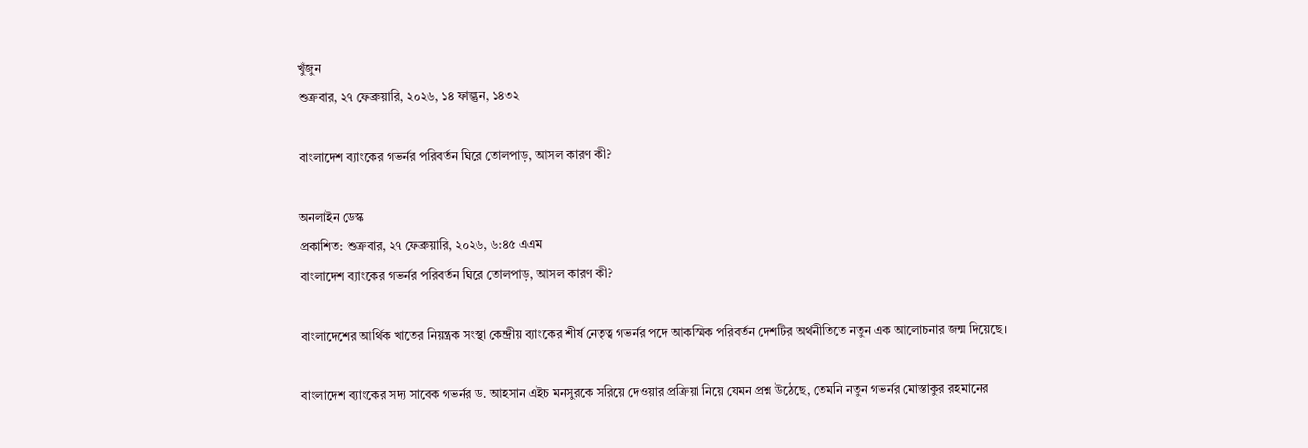খুঁজুন
শুক্রবার, ২৭ ফেব্রুয়ারি, ২০২৬, ১৪ ফাল্গুন, ১৪৩২

বাংলাদেশ ব্যাংকের গভর্নর পরিবর্তন ঘিরে তোলপাড়, আসল কারণ কী?

অনলাইন ডেস্ক
প্রকাশিত: শুক্রবার, ২৭ ফেব্রুয়ারি, ২০২৬, ৬:৪৫ এএম
বাংলাদেশ ব্যাংকের গভর্নর পরিবর্তন ঘিরে তোলপাড়, আসল কারণ কী?

বাংলাদেশের আর্থিক খাতের নিয়ন্ত্রক সংস্থা কেন্দ্রীয় ব্যাংকের শীর্ষ নেতৃত্ব গভর্নর পদে আকস্মিক পরিবর্তন দেশটির অর্থনীতিতে নতুন এক আলোচনার জন্ম দিয়েছে।

বাংলাদেশ ব্যাংকের সদ্য সাবেক গভর্নর ড. আহসান এইচ মনসুরকে সরিয়ে দেওয়ার প্রক্রিয়া নিয়ে যেমন প্রশ্ন উঠেছে, তেমনি নতুন গভর্নর মোস্তাকুর রহমানের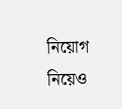নিয়োগ নিয়েও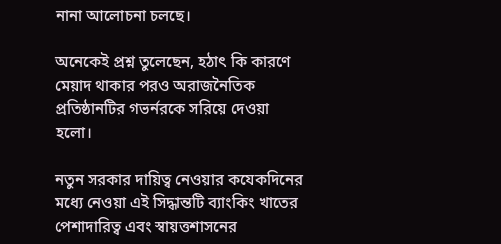নানা আলোচনা চলছে।

অনেকেই প্রশ্ন তুলেছেন, হঠাৎ কি কারণে মেয়াদ থাকার পরও অরাজনৈতিক প্রতিষ্ঠানটির গভর্নরকে সরিয়ে দেওয়া হলো।

নতুন সরকার দায়িত্ব নেওয়ার কযেকদিনের মধ্যে নেওয়া এই সিদ্ধান্তটি ব্যাংকিং খাতের পেশাদারিত্ব এবং স্বায়ত্তশাসনের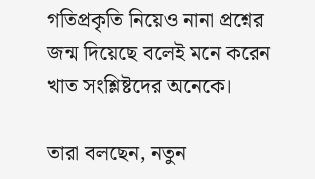গতিপ্রকৃতি নিয়েও নানা প্রশ্নের জন্ম দিয়েছে বলেই মনে করেন খাত সংশ্লিষ্টদের অনেকে।

তারা বলছেন, নতুন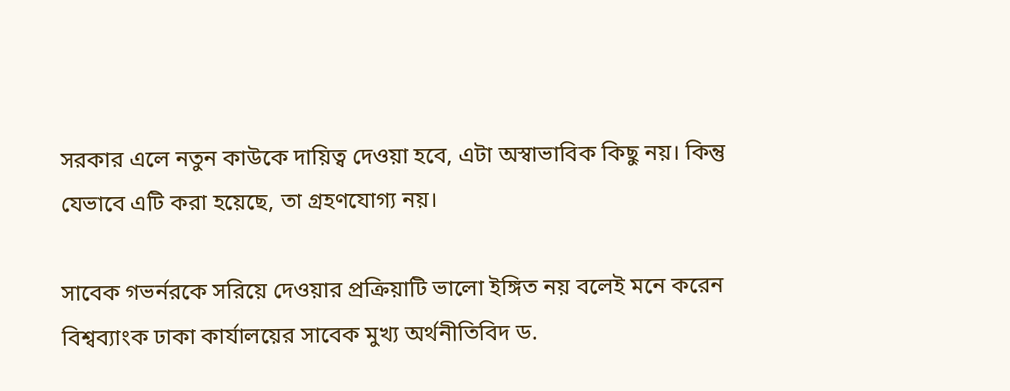সরকার এলে নতুন কাউকে দায়িত্ব দেওয়া হবে, এটা অস্বাভাবিক কিছু নয়। কিন্তু যেভাবে এটি করা হয়েছে, তা গ্রহণযোগ্য নয়।

সাবেক গভর্নরকে সরিয়ে দেওয়ার প্রক্রিয়াটি ভালো ইঙ্গিত নয় বলেই মনে করেন বিশ্বব্যাংক ঢাকা কার্যালয়ের সাবেক মুখ্য অর্থনীতিবিদ ড.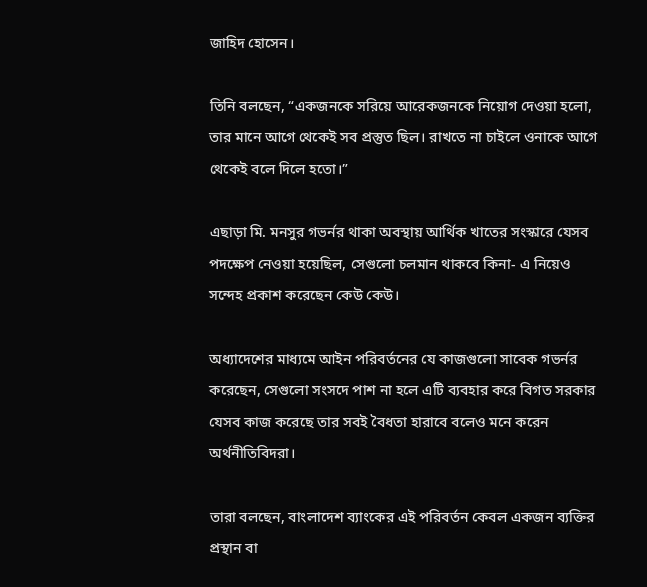জাহিদ হোসেন।

তিনি বলছেন, “একজনকে সরিয়ে আরেকজনকে নিয়োগ দেওয়া হলো, তার মানে আগে থেকেই সব প্রস্তুত ছিল। রাখতে না চাইলে ওনাকে আগে থেকেই বলে দিলে হতো।”

এছাড়া মি. মনসুর গভর্নর থাকা অবস্থায় আর্থিক খাতের সংস্কারে যেসব পদক্ষেপ নেওয়া হয়েছিল, সেগুলো চলমান থাকবে কিনা- এ নিয়েও সন্দেহ প্রকাশ করেছেন কেউ কেউ।

অধ্যাদেশের মাধ্যমে আইন পরিবর্তনের যে কাজগুলো সাবেক গভর্নর করেছেন, সেগুলো সংসদে পাশ না হলে এটি ব্যবহার করে বিগত সরকার যেসব কাজ করেছে তার সবই বৈধতা হারাবে বলেও মনে করেন অর্থনীতিবিদরা।

তারা বলছেন, বাংলাদেশ ব্যাংকের এই পরিবর্তন কেবল একজন ব্যক্তির প্রস্থান বা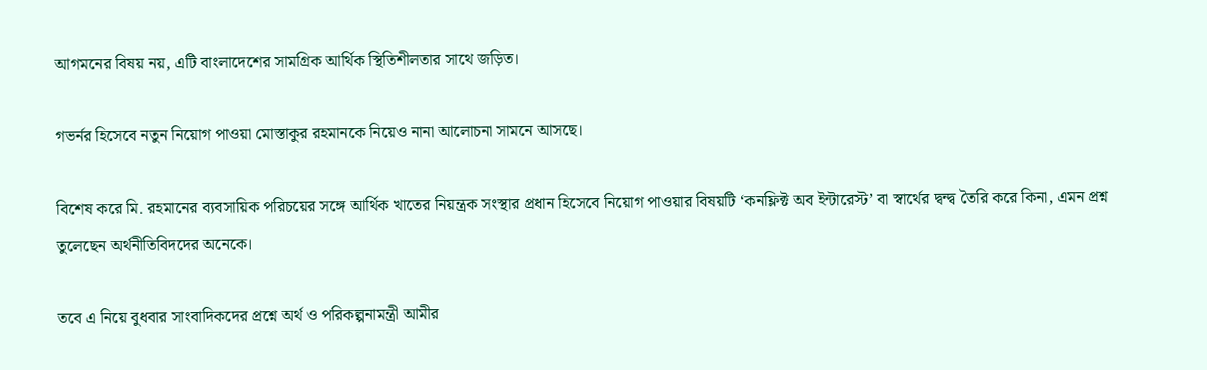আগমনের বিষয় নয়, এটি বাংলাদেশের সামগ্রিক আর্থিক স্থিতিশীলতার সাথে জড়িত।

গভর্নর হিসেবে নতুন নিয়োগ পাওয়া মোস্তাকুর রহমানকে নিয়েও নানা আলোচনা সামনে আসছে।

বিশেষ করে মি. রহমানের ব্যবসায়িক পরিচয়ের সঙ্গে আর্থিক খাতের নিয়ন্ত্রক সংস্থার প্রধান হিসেবে নিয়োগ পাওয়ার বিষয়টি ‘কনফ্লিক্ট অব ইন্টারেস্ট’ বা স্বার্থের দ্বন্দ্ব তৈরি করে কিনা, এমন প্রশ্ন তুলেছেন অর্থনীতিবিদদের অনেকে।

তবে এ নিয়ে বুধবার সাংবাদিকদের প্রশ্নে অর্থ ও পরিকল্পনামন্ত্রী আমীর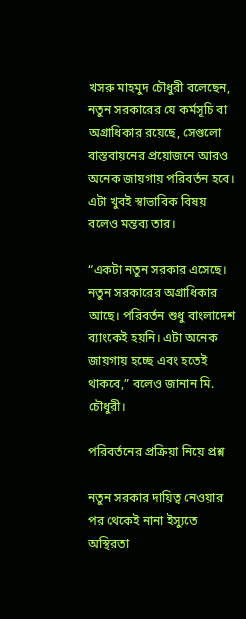খসরু মাহমুদ চৌধুরী বলেছেন, নতুন সরকারের যে কর্মসূচি বা অগ্রাধিকার রয়েছে, সেগুলো বাস্তবায়নের প্রয়োজনে আরও অনেক জায়গায় পরিবর্তন হবে। এটা খুবই স্বাভাবিক বিষয় বলেও মন্তব্য তার।

“একটা নতুন সরকার এসেছে। নতুন সরকারের অগ্রাধিকার আছে। পরিবর্তন শুধু বাংলাদেশ ব্যাংকেই হয়নি। এটা অনেক জায়গায় হচ্ছে এবং হতেই থাকবে,” বলেও জানান মি. চৌধুরী।

পরিবর্তনের প্রক্রিয়া নিয়ে প্রশ্ন

নতুন সরকার দায়িত্ব নেওয়ার পর থেকেই নানা ইস্যুতে অস্থিরতা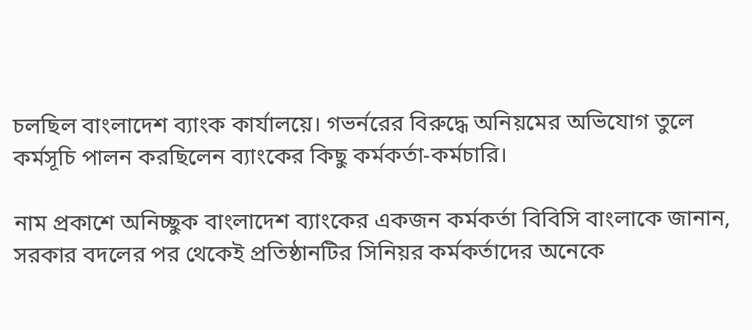চলছিল বাংলাদেশ ব্যাংক কার্যালয়ে। গভর্নরের বিরুদ্ধে অনিয়মের অভিযোগ তুলে কর্মসূচি পালন করছিলেন ব্যাংকের কিছু কর্মকর্তা-কর্মচারি।

নাম প্রকাশে অনিচ্ছুক বাংলাদেশ ব্যাংকের একজন কর্মকর্তা বিবিসি বাংলাকে জানান, সরকার বদলের পর থেকেই প্রতিষ্ঠানটির সিনিয়র কর্মকর্তাদের অনেকে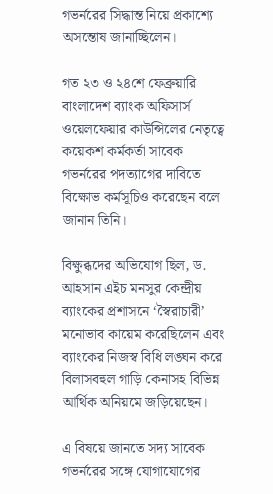গভর্নরের সিদ্ধান্ত নিয়ে প্রকাশ্যে অসন্তোষ জানাচ্ছিলেন।

গত ২৩ ও ২৪শে ফেব্রুয়ারি বাংলাদেশ ব্যাংক অফিসার্স ওয়েলফেয়ার কাউন্সিলের নেতৃত্বে কয়েকশ কর্মকর্তা সাবেক গভর্নরের পদত্যাগের দাবিতে বিক্ষোভ কর্মসূচিও করেছেন বলে জানান তিনি।

বিক্ষুব্ধদের অভিযোগ ছিল, ড. আহসান এইচ মনসুর কেন্দ্রীয় ব্যাংকের প্রশাসনে ‘স্বৈরাচারী’ মনোভাব কায়েম করেছিলেন এবং ব্যাংকের নিজস্ব বিধি লঙ্ঘন করে বিলাসবহুল গাড়ি কেনাসহ বিভিন্ন আর্থিক অনিয়মে জড়িয়েছেন।

এ বিষয়ে জানতে সদ্য সাবেক গভর্নরের সঙ্গে যোগাযোগের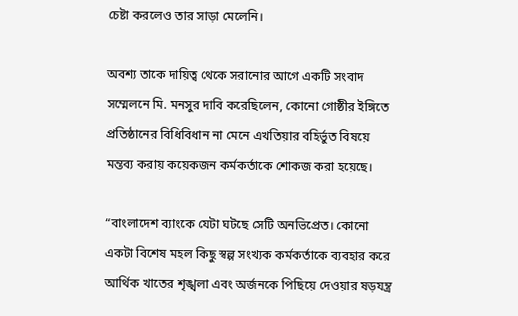চেষ্টা করলেও তার সাড়া মেলেনি।

অবশ্য তাকে দায়িত্ব থেকে সরানোর আগে একটি সংবাদ সম্মেলনে মি. মনসুর দাবি করেছিলেন, কোনো গোষ্ঠীর ইঙ্গিতে প্রতিষ্ঠানের বিধিবিধান না মেনে এখতিয়ার বহির্ভুত বিষয়ে মন্তব্য করায় কয়েকজন কর্মকর্তাকে শোকজ করা হয়েছে।

“বাংলাদেশ ব্যাংকে যেটা ঘটছে সেটি অনভিপ্রেত। কোনো একটা বিশেষ মহল কিছু স্বল্প সংখ্যক কর্মকর্তাকে ব্যবহার করে আর্থিক খাতের শৃঙ্খলা এবং অর্জনকে পিছিয়ে দেওয়ার ষড়যন্ত্র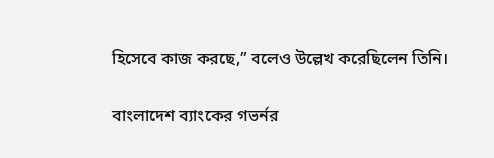হিসেবে কাজ করছে,” বলেও উল্লেখ করেছিলেন তিনি।

বাংলাদেশ ব্যাংকের গভর্নর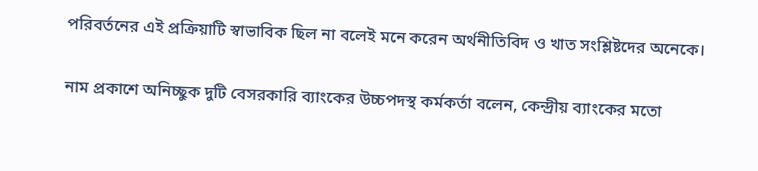পরিবর্তনের এই প্রক্রিয়াটি স্বাভাবিক ছিল না বলেই মনে করেন অর্থনীতিবিদ ও খাত সংশ্লিষ্টদের অনেকে।

নাম প্রকাশে অনিচ্ছুক দুটি বেসরকারি ব্যাংকের উচ্চপদস্থ কর্মকর্তা বলেন, কেন্দ্রীয় ব্যাংকের মতো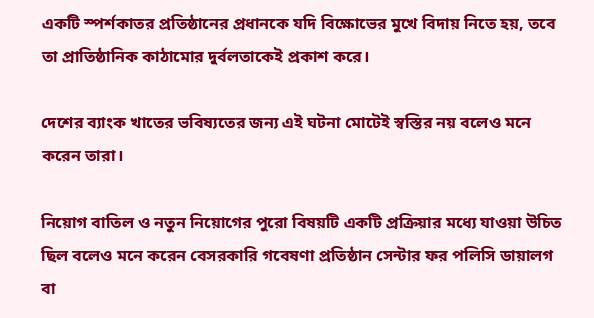একটি স্পর্শকাতর প্রতিষ্ঠানের প্রধানকে যদি বিক্ষোভের মুখে বিদায় নিতে হয়, তবে তা প্রাতিষ্ঠানিক কাঠামোর দুর্বলতাকেই প্রকাশ করে।

দেশের ব্যাংক খাতের ভবিষ্যতের জন্য এই ঘটনা মোটেই স্বস্তির নয় বলেও মনে করেন তারা।

নিয়োগ বাতিল ও নতুন নিয়োগের পুরো বিষয়টি একটি প্রক্রিয়ার মধ্যে যাওয়া উচিত ছিল বলেও মনে করেন বেসরকারি গবেষণা প্রতিষ্ঠান সেন্টার ফর পলিসি ডায়ালগ বা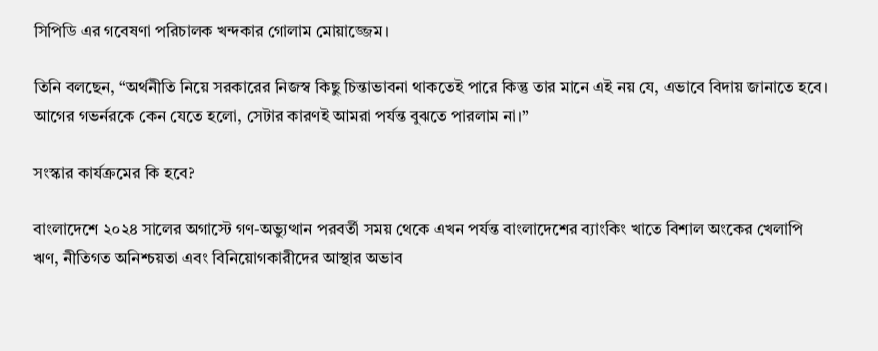সিপিডি এর গবেষণা পরিচালক খন্দকার গোলাম মোয়াজ্জেম।

তিনি বলছেন, “অর্থনীতি নিয়ে সরকারের নিজস্ব কিছু চিন্তাভাবনা থাকতেই পারে কিন্তু তার মানে এই নয় যে, এভাবে বিদায় জানাতে হবে। আগের গভর্নরকে কেন যেতে হলো, সেটার কারণই আমরা পর্যন্ত বুঝতে পারলাম না।”

সংস্কার কার্যক্রমের কি হবে?

বাংলাদেশে ২০২৪ সালের অগাস্টে গণ-অভ্যুত্থান পরবর্তী সময় থেকে এখন পর্যন্ত বাংলাদেশের ব্যাংকিং খাতে বিশাল অংকের খেলাপি ঋণ, নীতিগত অনিশ্চয়তা এবং বিনিয়োগকারীদের আস্থার অভাব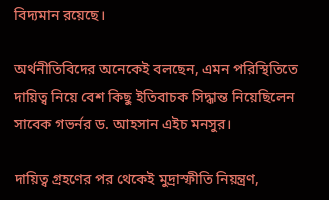বিদ্যমান রয়েছে।

অর্থনীতিবিদের অনেকেই বলছেন, এমন পরিস্থিতিতে দায়িত্ব নিয়ে বেশ কিছু ইতিবাচক সিদ্ধান্ত নিয়েছিলেন সাবেক গভর্নর ড. আহসান এইচ মনসুর।

দায়িত্ব গ্রহণের পর থেকেই মুদ্রাস্ফীতি নিয়ন্ত্রণ,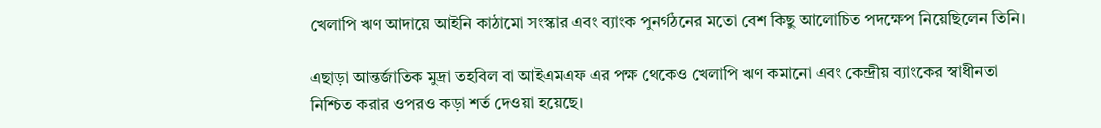খেলাপি ঋণ আদায়ে আইনি কাঠামো সংস্কার এবং ব্যাংক পুনর্গঠনের মতো বেশ কিছু আলোচিত পদক্ষেপ নিয়েছিলেন তিনি।

এছাড়া আন্তর্জাতিক মুদ্রা তহবিল বা আইএমএফ এর পক্ষ থেকেও খেলাপি ঋণ কমানো এবং কেন্দ্রীয় ব্যাংকের স্বাধীনতা নিশ্চিত করার ওপরও কড়া শর্ত দেওয়া হয়েছে।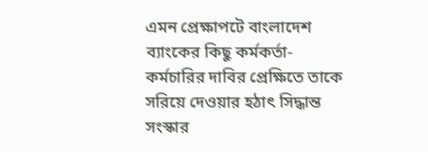এমন প্রেক্ষাপটে বাংলাদেশ ব্যাংকের কিছু কর্মকর্তা-কর্মচারির দাবির প্রেক্ষিতে তাকে সরিয়ে দেওয়ার হঠাৎ সিদ্ধান্ত সংস্কার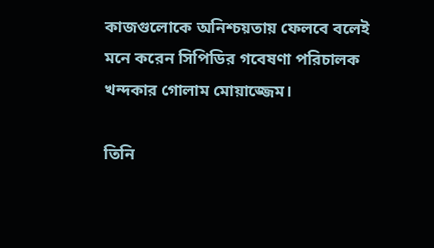কাজগুলোকে অনিশ্চয়তায় ফেলবে বলেই মনে করেন সিপিডির গবেষণা পরিচালক খন্দকার গোলাম মোয়াজ্জেম।

তিনি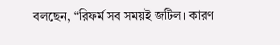বলছেন, “রিফর্ম সব সময়ই জটিল। কারণ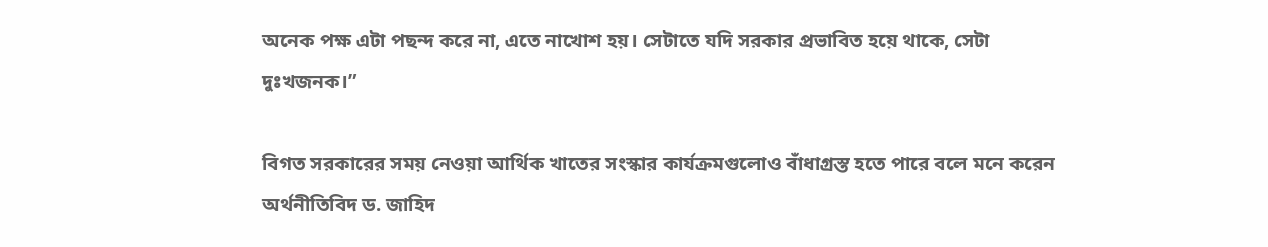অনেক পক্ষ এটা পছন্দ করে না, এতে নাখোশ হয়। সেটাতে যদি সরকার প্রভাবিত হয়ে থাকে, সেটা দুঃখজনক।”

বিগত সরকারের সময় নেওয়া আর্থিক খাতের সংস্কার কার্যক্রমগুলোও বাঁধাগ্রস্ত হতে পারে বলে মনে করেন অর্থনীতিবিদ ড. জাহিদ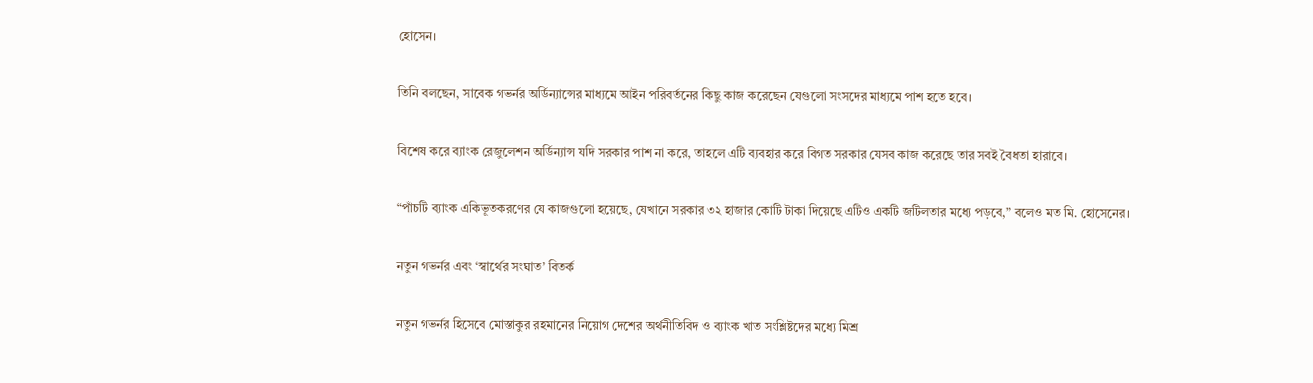হোসেন।

তিনি বলছেন, সাবেক গভর্নর অর্ডিন্যান্সের মাধ্যমে আইন পরিবর্তনের কিছু কাজ করেছেন যেগুলো সংসদের মাধ্যমে পাশ হতে হবে।

বিশেষ করে ব্যাংক রেজুলেশন অর্ডিন্যান্স যদি সরকার পাশ না করে, তাহলে এটি ব্যবহার করে বিগত সরকার যেসব কাজ করেছে তার সবই বৈধতা হারাবে।

“পাঁচটি ব্যাংক একিভূতকরণের যে কাজগুলো হয়েছে, যেখানে সরকার ৩২ হাজার কোটি টাকা দিয়েছে এটিও একটি জটিলতার মধ্যে পড়বে,” বলেও মত মি. হোসেনের।

নতুন গভর্নর এবং ‘স্বার্থের সংঘাত’ বিতর্ক

নতুন গভর্নর হিসেবে মোস্তাকুর রহমানের নিয়োগ দেশের অর্থনীতিবিদ ও ব্যাংক খাত সংশ্লিষ্টদের মধ্যে মিশ্র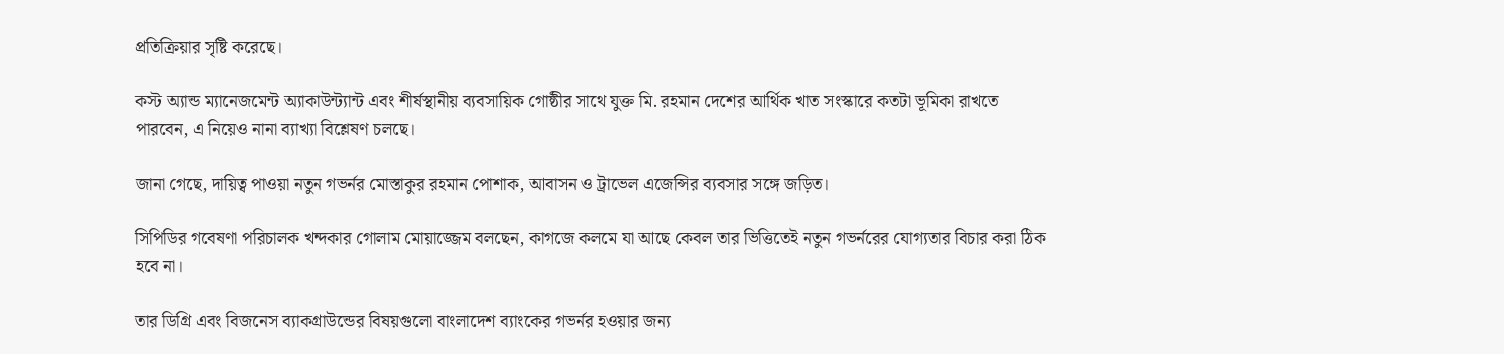প্রতিক্রিয়ার সৃষ্টি করেছে।

কস্ট অ্যান্ড ম্যানেজমেন্ট অ্যাকাউন্ট্যান্ট এবং শীর্ষস্থানীয় ব্যবসায়িক গোষ্ঠীর সাথে যুক্ত মি. রহমান দেশের আর্থিক খাত সংস্কারে কতটা ভূমিকা রাখতে পারবেন, এ নিয়েও নানা ব্যাখ্যা বিশ্লেষণ চলছে।

জানা গেছে, দায়িত্ব পাওয়া নতুন গভর্নর মোস্তাকুর রহমান পোশাক, আবাসন ও ট্রাভেল এজেন্সির ব্যবসার সঙ্গে জড়িত।

সিপিডির গবেষণা পরিচালক খন্দকার গোলাম মোয়াজ্জেম বলছেন, কাগজে কলমে যা আছে কেবল তার ভিত্তিতেই নতুন গভর্নরের যোগ্যতার বিচার করা ঠিক হবে না।

তার ডিগ্রি এবং বিজনেস ব্যাকগ্রাউন্ডের বিষয়গুলো বাংলাদেশ ব্যাংকের গভর্নর হওয়ার জন্য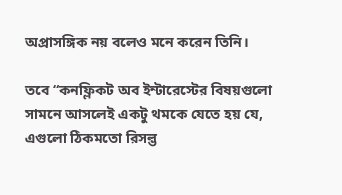অপ্রাসঙ্গিক নয় বলেও মনে করেন তিনি।

তবে “কনফ্লিকট অব ইন্টারেস্টের বিষয়গুলো সামনে আসলেই একটু থমকে যেতে হয় যে, এগুলো ঠিকমতো রিসল্ভ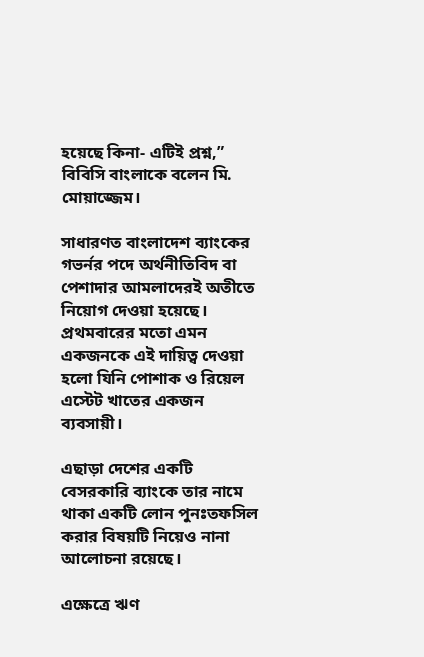হয়েছে কিনা- এটিই প্রশ্ন,” বিবিসি বাংলাকে বলেন মি. মোয়াজ্জেম।

সাধারণত বাংলাদেশ ব্যাংকের গভর্নর পদে অর্থনীতিবিদ বা পেশাদার আমলাদেরই অতীতে নিয়োগ দেওয়া হয়েছে। প্রথমবারের মতো এমন একজনকে এই দায়িত্ব দেওয়া হলো যিনি পোশাক ও রিয়েল এস্টেট খাতের একজন ব্যবসায়ী।

এছাড়া দেশের একটি বেসরকারি ব্যাংকে তার নামে থাকা একটি লোন পুনঃতফসিল করার বিষয়টি নিয়েও নানা আলোচনা রয়েছে।

এক্ষেত্রে ঋণ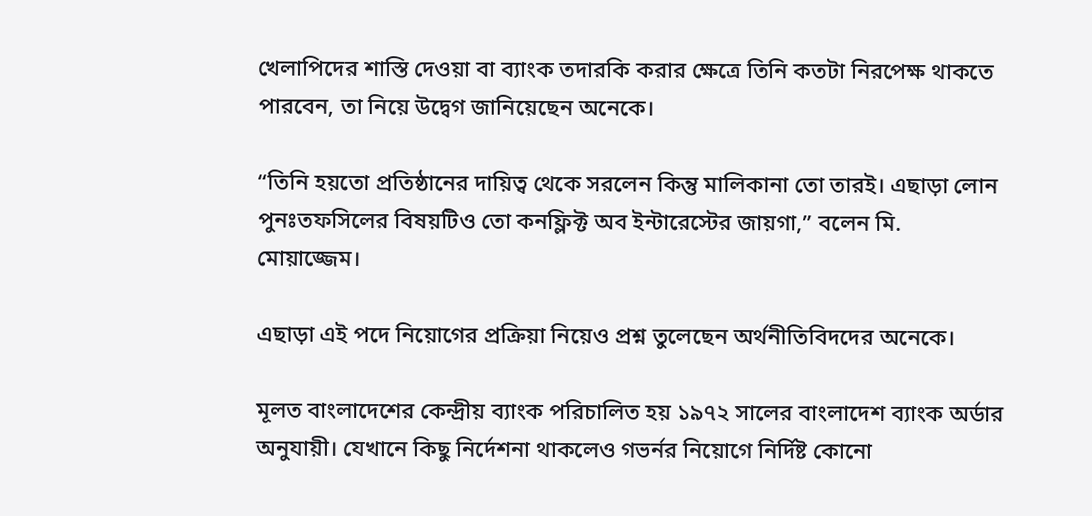খেলাপিদের শাস্তি দেওয়া বা ব্যাংক তদারকি করার ক্ষেত্রে তিনি কতটা নিরপেক্ষ থাকতে পারবেন, তা নিয়ে উদ্বেগ জানিয়েছেন অনেকে।

“তিনি হয়তো প্রতিষ্ঠানের দায়িত্ব থেকে সরলেন কিন্তু মালিকানা তো তারই। এছাড়া লোন পুনঃতফসিলের বিষয়টিও তো কনফ্লিক্ট অব ইন্টারেস্টের জায়গা,” বলেন মি. মোয়াজ্জেম।

এছাড়া এই পদে নিয়োগের প্রক্রিয়া নিয়েও প্রশ্ন তুলেছেন অর্থনীতিবিদদের অনেকে।

মূলত বাংলাদেশের কেন্দ্রীয় ব্যাংক পরিচালিত হয় ১৯৭২ সালের বাংলাদেশ ব্যাংক অর্ডার অনুযায়ী। যেখানে কিছু নির্দেশনা থাকলেও গভর্নর নিয়োগে নির্দিষ্ট কোনো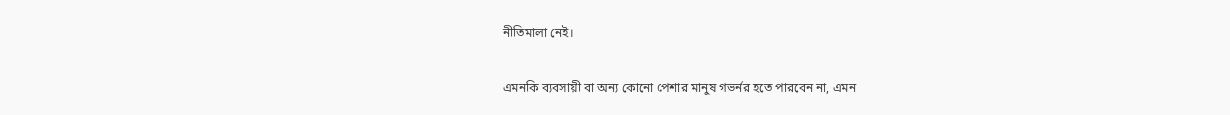নীতিমালা নেই।

এমনকি ব্যবসায়ী বা অন্য কোনো পেশার মানুষ গভর্নর হতে পারবেন না, এমন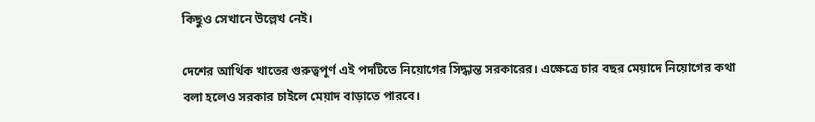কিছুও সেখানে উল্লেখ নেই।

দেশের আর্থিক খাতের গুরুত্বপূর্ণ এই পদটিতে নিয়োগের সিদ্ধান্ত সরকারের। এক্ষেত্রে চার বছর মেয়াদে নিয়োগের কথা বলা হলেও সরকার চাইলে মেয়াদ বাড়াতে পারবে।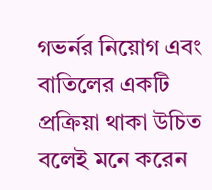গভর্নর নিয়োগ এবং বাতিলের একটি প্রক্রিয়া থাকা উচিত বলেই মনে করেন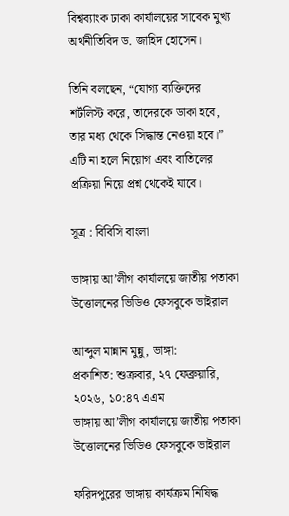বিশ্বব্যাংক ঢাকা কার্যালয়ের সাবেক মুখ্য অর্থনীতিবিদ ড. জাহিদ হোসেন।

তিনি বলছেন, “যোগ্য ব্যক্তিদের শর্টলিস্ট করে, তাদেরকে ডাকা হবে, তার মধ্য থেকে সিদ্ধান্ত নেওয়া হবে।” এটি না হলে নিয়োগ এবং বাতিলের প্রক্রিয়া নিয়ে প্রশ্ন থেকেই যাবে।

সূত্র : বিবিসি বাংলা

ভাঙ্গায় আ’লীগ কার্যালয়ে জাতীয় পতাকা উত্তোলনের ভিডিও ফেসবুকে ভাইরাল

আব্দুল মান্নান মুন্নু, ভাঙ্গা:
প্রকাশিত: শুক্রবার, ২৭ ফেব্রুয়ারি, ২০২৬, ১০:৪৭ এএম
ভাঙ্গায় আ’লীগ কার্যালয়ে জাতীয় পতাকা উত্তোলনের ভিডিও ফেসবুকে ভাইরাল

ফরিদপুরের ভাঙ্গায় কার্যক্রম নিষিদ্ধ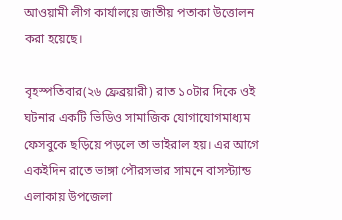আওয়ামী লীগ কার্যালয়ে জাতীয় পতাকা উত্তোলন করা হয়েছে।

বৃহস্পতিবার(২৬ ফ্রেব্রয়ারী) রাত ১০টার দিকে ওই ঘটনার একটি ভিডিও সামাজিক যোগাযোগমাধ্যম ফেসবুকে ছড়িয়ে পড়লে তা ভাইরাল হয়। এর আগে একইদিন রাতে ভাঙ্গা পৌরসভার সামনে বাসস্ট্যান্ড এলাকায় উপজেলা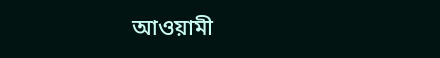আওয়ামী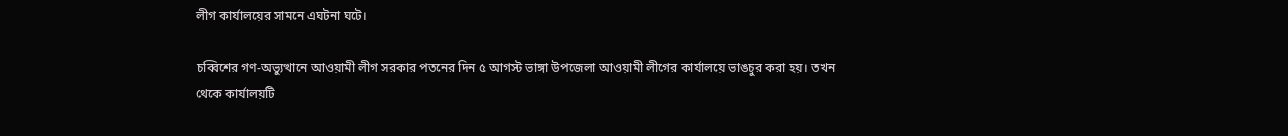লীগ কার্যালয়ের সামনে এঘটনা ঘটে।

চব্বিশের গণ-অভ্যুত্থানে আওয়ামী লীগ সরকার পতনের দিন ৫ আগস্ট ভাঙ্গা উপজেলা আওয়ামী লীগের কার্যালয়ে ভাঙচুর করা হয়। তখন থেকে কার্যালয়টি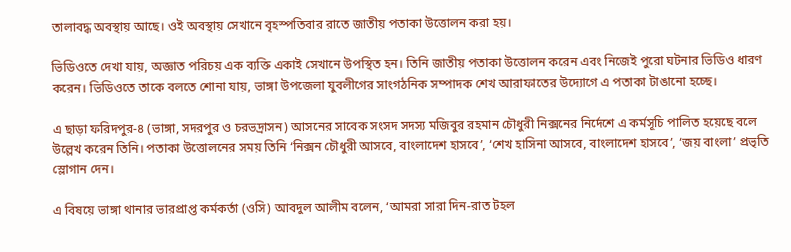তালাবদ্ধ অবস্থায় আছে। ওই অবস্থায় সেখানে বৃহস্পতিবার রাতে জাতীয় পতাকা উত্তোলন করা হয়।

ভিডিওতে দেখা যায়, অজ্ঞাত পরিচয় এক ব্যক্তি একাই সেখানে উপস্থিত হন। তিনি জাতীয় পতাকা উত্তোলন করেন এবং নিজেই পুরো ঘটনার ভিডিও ধারণ করেন। ভিডিওতে তাকে বলতে শোনা যায়, ভাঙ্গা উপজেলা যুবলীগের সাংগঠনিক সম্পাদক শেখ আরাফাতের উদ্যোগে এ পতাকা টাঙানো হচ্ছে।

এ ছাড়া ফরিদপুর-৪ (ভাঙ্গা, সদরপুর ও চরভদ্রাসন) আসনের সাবেক সংসদ সদস্য মজিবুর রহমান চৌধুরী নিক্সনের নির্দেশে এ কর্মসূচি পালিত হয়েছে বলে উল্লেখ করেন তিনি। পতাকা উত্তোলনের সময় তিনি ‘নিক্সন চৌধুরী আসবে, বাংলাদেশ হাসবে’, ‘শেখ হাসিনা আসবে, বাংলাদেশ হাসবে’, ‘জয় বাংলা’ প্রভৃতি স্লোগান দেন।

এ বিষয়ে ভাঙ্গা থানার ভারপ্রাপ্ত কর্মকর্তা (ওসি) আবদুল আলীম বলেন, ‘আমরা সারা দিন-রাত টহল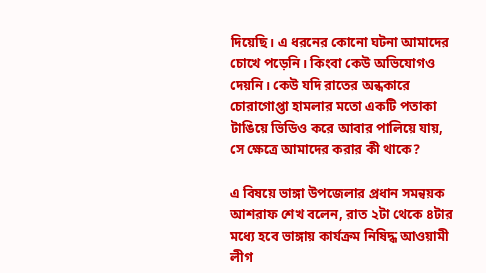দিয়েছি। এ ধরনের কোনো ঘটনা আমাদের চোখে পড়েনি। কিংবা কেউ অভিযোগও দেয়নি। কেউ যদি রাতের অন্ধকারে চোরাগোপ্তা হামলার মতো একটি পতাকা টাঙিয়ে ভিডিও করে আবার পালিয়ে যায়, সে ক্ষেত্রে আমাদের করার কী থাকে?

এ বিষয়ে ভাঙ্গা উপজেলার প্রধান সমন্বয়ক আশরাফ শেখ বলেন, রাত ২টা থেকে ৪টার মধ্যে হবে ভাঙ্গায় কার্যক্রম নিষিদ্ধ আওয়ামী লীগ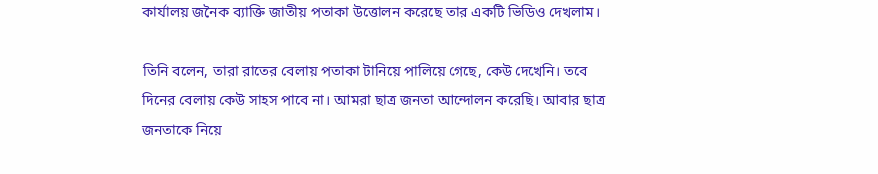কার্যালয় জনৈক ব্যাক্তি জাতীয় পতাকা উত্তোলন করেছে তার একটি ভিডিও দেখলাম।

তিনি বলেন, তারা রাতের বেলায় পতাকা টানিয়ে পালিয়ে গেছে, কেউ দেখেনি। তবে দিনের বেলায় কেউ সাহস পাবে না। আমরা ছাত্র জনতা আন্দোলন করেছি। আবার ছাত্র জনতাকে নিয়ে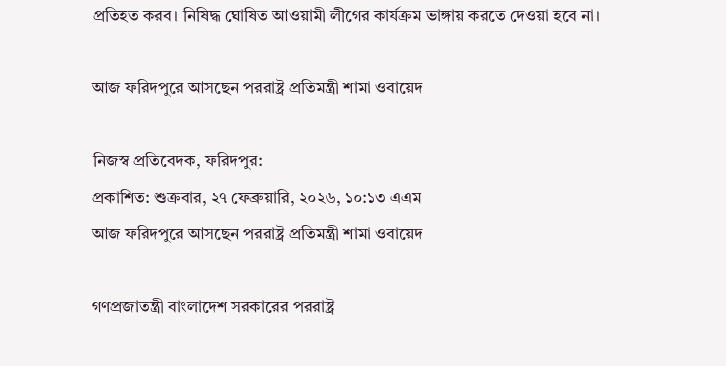প্রতিহত করব। নিষিদ্ধ ঘোষিত আওয়ামী লীগের কার্যক্রম ভাঙ্গায় করতে দেওয়া হবে না।

আজ ফরিদপুরে আসছেন পররাষ্ট্র প্রতিমন্ত্রী শামা ওবায়েদ

নিজস্ব প্রতিবেদক, ফরিদপুর:
প্রকাশিত: শুক্রবার, ২৭ ফেব্রুয়ারি, ২০২৬, ১০:১৩ এএম
আজ ফরিদপুরে আসছেন পররাষ্ট্র প্রতিমন্ত্রী শামা ওবায়েদ

গণপ্রজাতন্ত্রী বাংলাদেশ সরকারের পররাষ্ট্র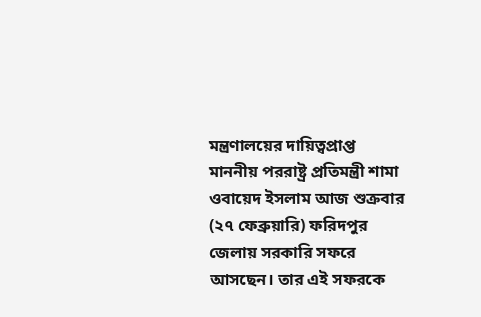মন্ত্রণালয়ের দায়িত্বপ্রাপ্ত মাননীয় পররাষ্ট্র প্রতিমন্ত্রী শামা ওবায়েদ ইসলাম আজ শুক্রবার (২৭ ফেব্রুয়ারি) ফরিদপুর জেলায় সরকারি সফরে আসছেন। তার এই সফরকে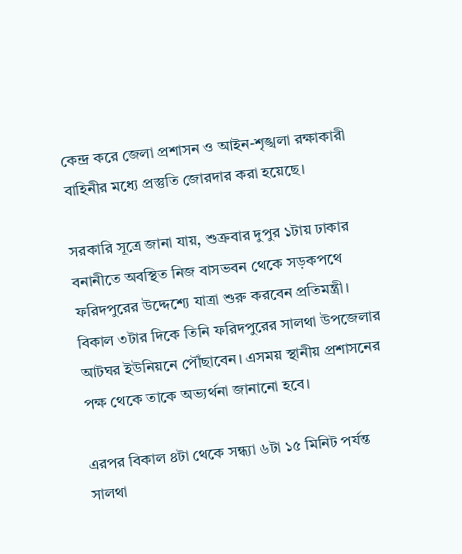কেন্দ্র করে জেলা প্রশাসন ও আইন-শৃঙ্খলা রক্ষাকারী বাহিনীর মধ্যে প্রস্তুতি জোরদার করা হয়েছে।

সরকারি সূত্রে জানা যায়, শুক্রবার দুপুর ১টায় ঢাকার বনানীতে অবস্থিত নিজ বাসভবন থেকে সড়কপথে ফরিদপুরের উদ্দেশ্যে যাত্রা শুরু করবেন প্রতিমন্ত্রী। বিকাল ৩টার দিকে তিনি ফরিদপুরের সালথা উপজেলার আটঘর ইউনিয়নে পৌঁছাবেন। এসময় স্থানীয় প্রশাসনের পক্ষ থেকে তাকে অভ্যর্থনা জানানো হবে।

এরপর বিকাল ৪টা থেকে সন্ধ্যা ৬টা ১৫ মিনিট পর্যন্ত সালথা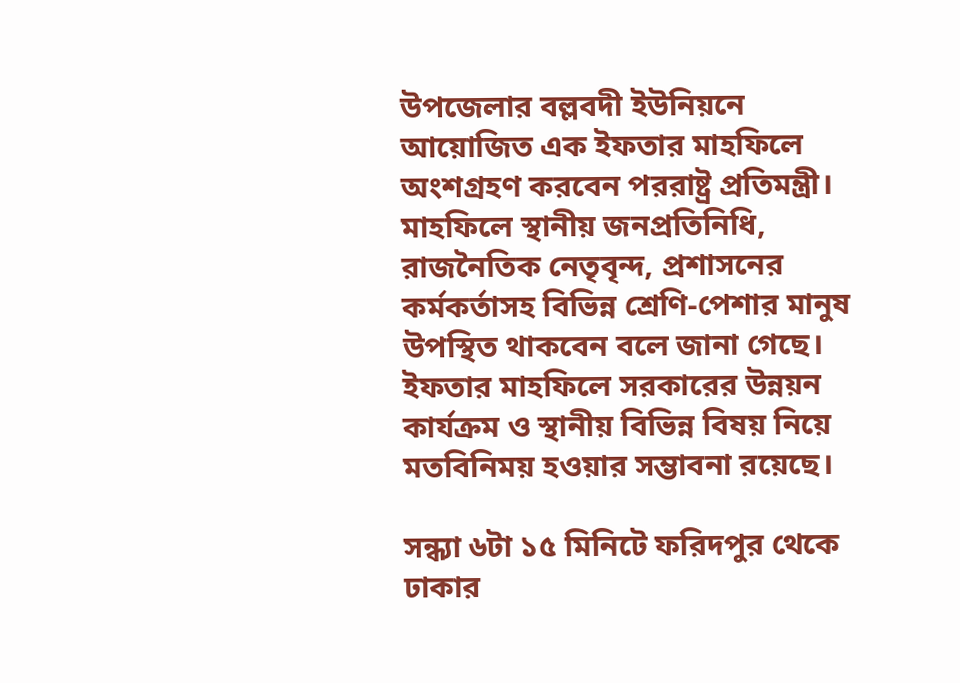উপজেলার বল্লবদী ইউনিয়নে আয়োজিত এক ইফতার মাহফিলে অংশগ্রহণ করবেন পররাষ্ট্র প্রতিমন্ত্রী। মাহফিলে স্থানীয় জনপ্রতিনিধি, রাজনৈতিক নেতৃবৃন্দ, প্রশাসনের কর্মকর্তাসহ বিভিন্ন শ্রেণি-পেশার মানুষ উপস্থিত থাকবেন বলে জানা গেছে। ইফতার মাহফিলে সরকারের উন্নয়ন কার্যক্রম ও স্থানীয় বিভিন্ন বিষয় নিয়ে মতবিনিময় হওয়ার সম্ভাবনা রয়েছে।

সন্ধ্যা ৬টা ১৫ মিনিটে ফরিদপুর থেকে ঢাকার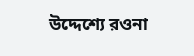উদ্দেশ্যে রওনা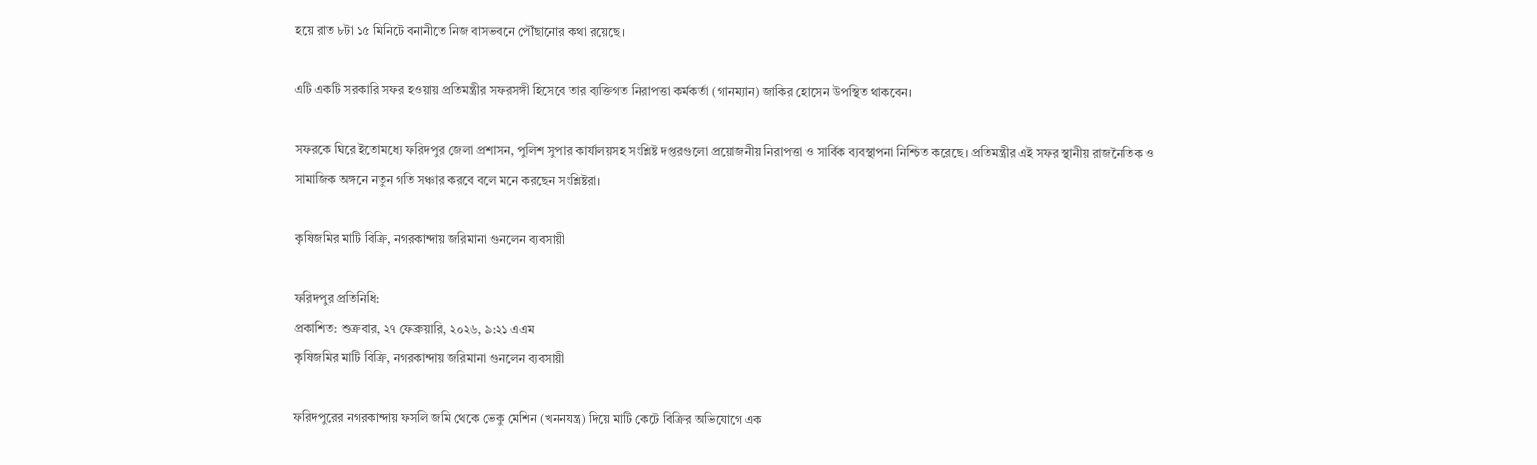হয়ে রাত ৮টা ১৫ মিনিটে বনানীতে নিজ বাসভবনে পৌঁছানোর কথা রয়েছে।

এটি একটি সরকারি সফর হওয়ায় প্রতিমন্ত্রীর সফরসঙ্গী হিসেবে তার ব্যক্তিগত নিরাপত্তা কর্মকর্তা (গানম্যান) জাকির হোসেন উপস্থিত থাকবেন।

সফরকে ঘিরে ইতোমধ্যে ফরিদপুর জেলা প্রশাসন, পুলিশ সুপার কার্যালয়সহ সংশ্লিষ্ট দপ্তরগুলো প্রয়োজনীয় নিরাপত্তা ও সার্বিক ব্যবস্থাপনা নিশ্চিত করেছে। প্রতিমন্ত্রীর এই সফর স্থানীয় রাজনৈতিক ও সামাজিক অঙ্গনে নতুন গতি সঞ্চার করবে বলে মনে করছেন সংশ্লিষ্টরা।

কৃষিজমির মাটি বিক্রি, নগরকান্দায় জরিমানা গুনলেন ব্যবসায়ী

ফরিদপুর প্রতিনিধি:
প্রকাশিত: শুক্রবার, ২৭ ফেব্রুয়ারি, ২০২৬, ৯:২১ এএম
কৃষিজমির মাটি বিক্রি, নগরকান্দায় জরিমানা গুনলেন ব্যবসায়ী

ফরিদপুরের নগরকান্দায় ফসলি জমি থেকে ভেকু মেশিন (খননযন্ত্র) দিয়ে মাটি কেটে বিক্রির অভিযোগে এক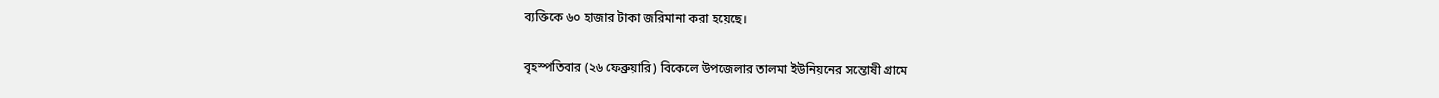ব্যক্তিকে ৬০ হাজার টাকা জরিমানা করা হয়েছে।

বৃহস্পতিবার (২৬ ফেব্রুয়ারি) বিকেলে উপজেলার তালমা ইউনিয়নের সন্তোষী গ্রামে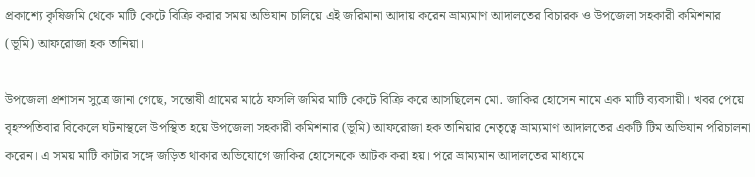প্রকাশ্যে কৃষিজমি থেকে মাটি কেটে বিক্রি করার সময় অভিযান চালিয়ে এই জরিমানা আদায় করেন ভ্রাম্যমাণ আদালতের বিচারক ও উপজেলা সহকারী কমিশনার (ভূমি) আফরোজা হক তানিয়া।

উপজেলা প্রশাসন সুত্রে জানা গেছে, সন্তোষী গ্রামের মাঠে ফসলি জমির মাটি কেটে বিক্রি করে আসছিলেন মো. জাকির হোসেন নামে এক মাটি ব্যবসায়ী। খবর পেয়ে বৃহস্পতিবার বিকেলে ঘটনাস্থলে উপস্থিত হয়ে উপজেলা সহকারী কমিশনার (ভূমি) আফরোজা হক তানিয়ার নেতৃত্বে ভ্রাম্যমাণ আদালতের একটি টিম অভিযান পরিচালনা করেন। এ সময় মাটি কাটার সঙ্গে জড়িত থাকার অভিযোগে জাকির হোসেনকে আটক করা হয়। পরে ভ্রাম্যমান আদালতের মাধ্যমে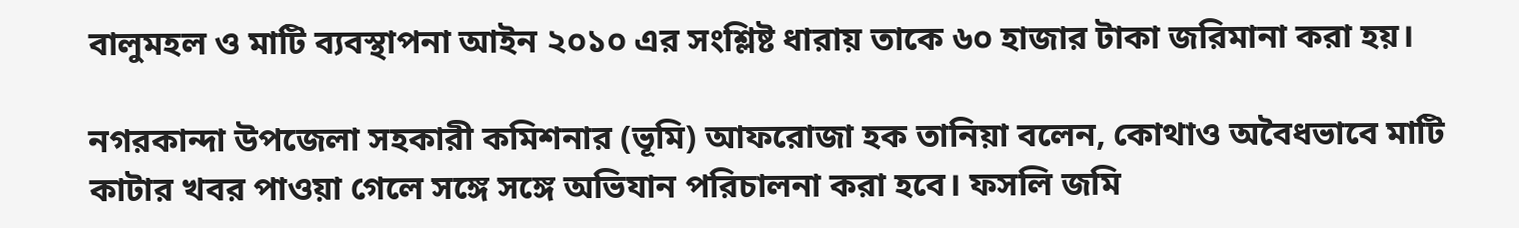বালুমহল ও মাটি ব্যবস্থাপনা আইন ২০১০ এর সংশ্লিষ্ট ধারায় তাকে ৬০ হাজার টাকা জরিমানা করা হয়।

নগরকান্দা উপজেলা সহকারী কমিশনার (ভূমি) আফরোজা হক তানিয়া বলেন, কোথাও অবৈধভাবে মাটি কাটার খবর পাওয়া গেলে সঙ্গে সঙ্গে অভিযান পরিচালনা করা হবে। ফসলি জমি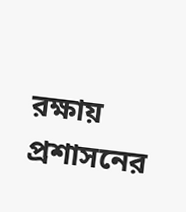রক্ষায় প্রশাসনের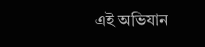এই অভিযান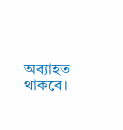অব্যাহত থাকবে।